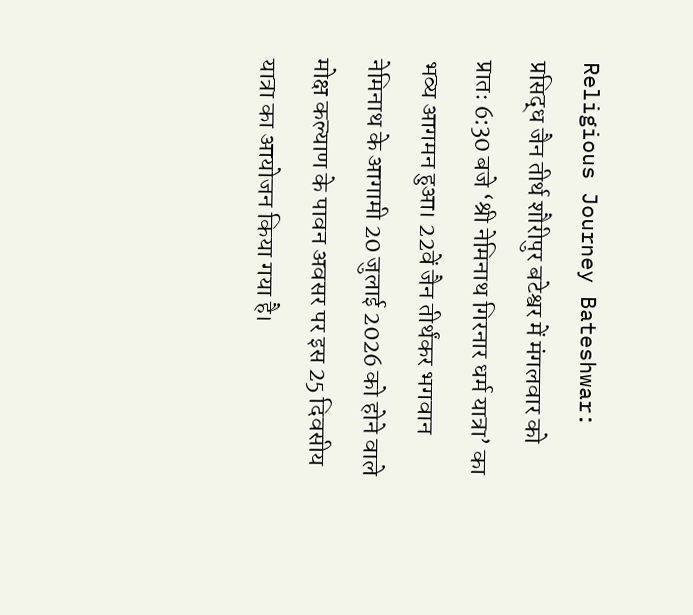Religious Journey Bateshwar: प्रसिद्ध जैन तीर्थ शौरीपुर बटेश्वर में मंगलवार को प्रातः 6:30 बजे ‘श्री नेमिनाथ गिरनार धर्म यात्रा’ का भव्य आगमन हुआ। 22वें जैन तीर्थंकर भगवान नेमिनाथ के आगामी 20 जुलाई 2026 को होने वाले मोक्ष कल्याण के पावन अवसर पर इस 25 दिवसीय यात्रा का आयोजन किया गया है।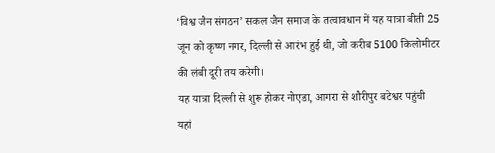‘विश्व जैन संगठन’ सकल जैन समाज के तत्वावधान में यह यात्रा बीती 25 जून को कृष्ण नगर, दिल्ली से आरंभ हुई थी, जो करीब 5100 किलोमीटर की लंबी दूरी तय करेगी।
यह यात्रा दिल्ली से शुरू होकर नोएडा, आगरा से शौरीपुर बटेश्वर पहुंची यहां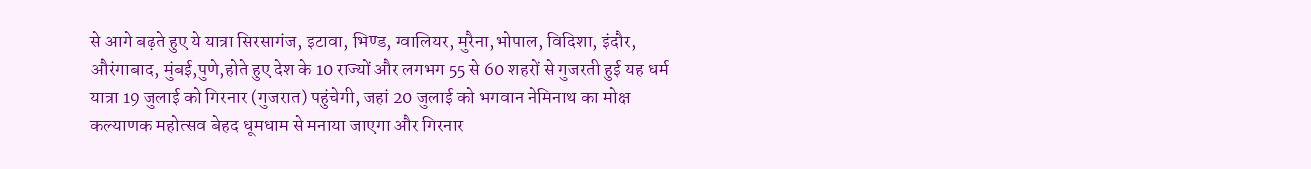से आगे बढ़ते हुए ये यात्रा सिरसागंज, इटावा, भिण्ड, ग्वालियर, मुरैना,भोपाल, विदिशा, इंदौर, औरंगाबाद, मुंबई,पुणे,होते हुए देश के 10 राज्यों और लगभग 55 से 60 शहरों से गुजरती हुई यह धर्म यात्रा 19 जुलाई को गिरनार (गुजरात) पहुंचेगी, जहां 20 जुलाई को भगवान नेमिनाथ का मोक्ष कल्याणक महोत्सव बेहद धूमधाम से मनाया जाएगा और गिरनार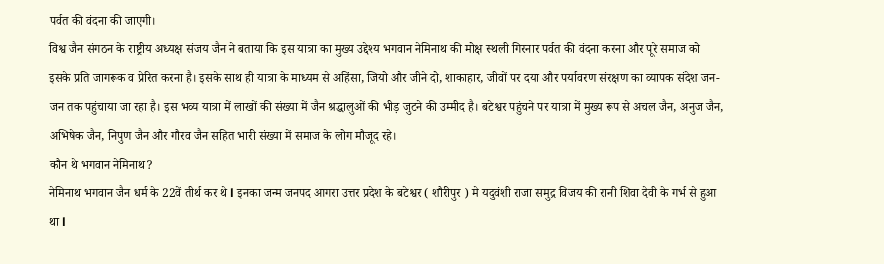पर्वत की वंदना की जाएगी।
विश्व जैन संगठन के राष्ट्रीय अध्यक्ष संजय जैन ने बताया कि इस यात्रा का मुख्य उद्देश्य भगवान नेमिनाथ की मोक्ष स्थली गिरनार पर्वत की वंदना करना और पूरे समाज को इसके प्रति जागरूक व प्रेरित करना है। इसके साथ ही यात्रा के माध्यम से अहिंसा, जियो और जीने दो, शाकाहार, जीवों पर दया और पर्यावरण संरक्षण का व्यापक संदेश जन-जन तक पहुंचाया जा रहा है। इस भव्य यात्रा में लाखों की संख्या में जैन श्रद्धालुओं की भीड़ जुटने की उम्मीद है। बटेश्वर पहुंचने पर यात्रा में मुख्य रूप से अचल जैन, अनुज जैन, अभिषेक जैन, निपुण जैन और गौरव जैन सहित भारी संख्या में समाज के लोग मौजूद रहे।
कौन थे भगवान नेमिनाथ?
नेमिनाथ भगवान जैन धर्म के 22वें तीर्थ कर थे l इनका जन्म जनपद आगरा उत्तर प्रदेश के बटेश्वर ( शौरीपुर ) मे यदुवंशी राजा समुद्र विजय की रानी शिवा देवी के गर्भ से हुआ था l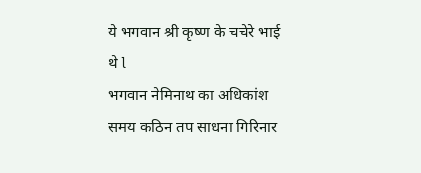ये भगवान श्री कृष्ण के चचेरे भाई थे l
भगवान नेमिनाथ का अधिकांश समय कठिन तप साधना गिरिनार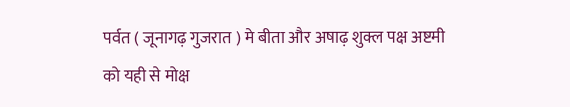पर्वत ( जूनागढ़ गुजरात ) मे बीता और अषाढ़ शुक्ल पक्ष अष्टमी को यही से मोक्ष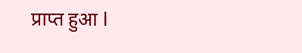प्राप्त हुआ l